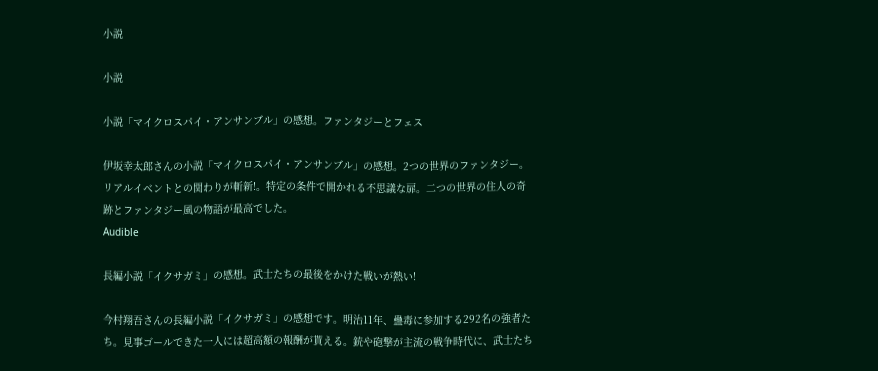小説

小説

小説「マイクロスパイ・アンサンブル」の感想。ファンタジーとフェス

伊坂幸太郎さんの小説「マイクロスパイ・アンサンブル」の感想。2つの世界のファンタジー。リアルイベントとの関わりが斬新!。特定の条件で開かれる不思議な扉。二つの世界の住人の奇跡とファンタジー風の物語が最高でした。
Audible

長編小説「イクサガミ」の感想。武士たちの最後をかけた戦いが熱い!

今村翔吾さんの長編小説「イクサガミ」の感想です。明治11年、蠱毒に参加する292名の強者たち。見事ゴールできた一人には超高額の報酬が貰える。銃や砲撃が主流の戦争時代に、武士たち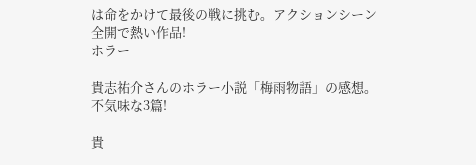は命をかけて最後の戦に挑む。アクションシーン全開で熱い作品!
ホラー

貴志祐介さんのホラー小説「梅雨物語」の感想。不気味な3篇!

貴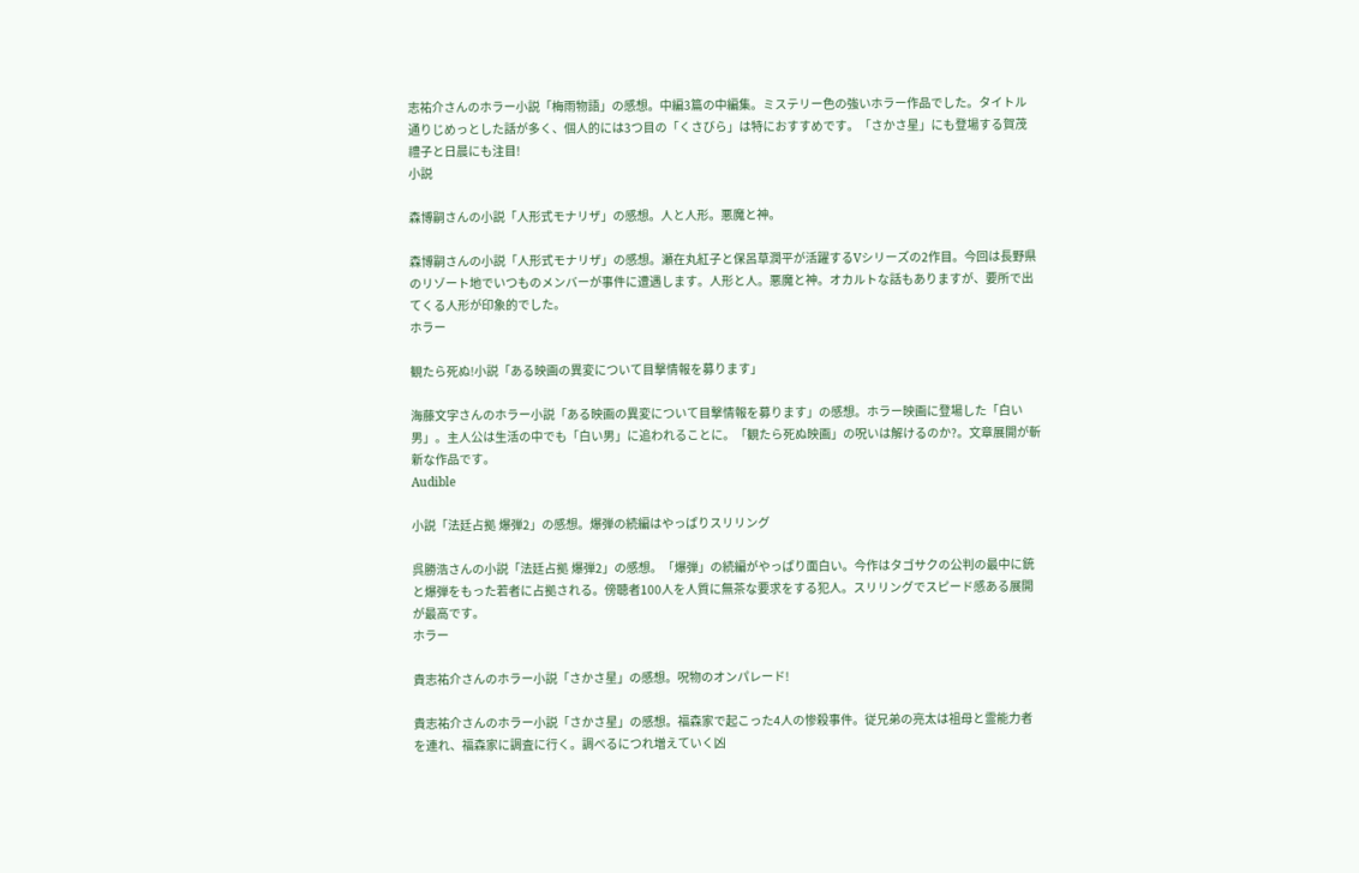志祐介さんのホラー小説「梅雨物語」の感想。中編3篇の中編集。ミステリー色の強いホラー作品でした。タイトル通りじめっとした話が多く、個人的には3つ目の「くさびら」は特におすすめです。「さかさ星」にも登場する賀茂禮子と日晨にも注目!
小説

森博嗣さんの小説「人形式モナリザ」の感想。人と人形。悪魔と神。

森博嗣さんの小説「人形式モナリザ」の感想。瀬在丸紅子と保呂草潤平が活躍するVシリーズの2作目。今回は長野県のリゾート地でいつものメンバーが事件に遭遇します。人形と人。悪魔と神。オカルトな話もありますが、要所で出てくる人形が印象的でした。
ホラー

観たら死ぬ!小説「ある映画の異変について目撃情報を募ります」

海藤文字さんのホラー小説「ある映画の異変について目撃情報を募ります」の感想。ホラー映画に登場した「白い男」。主人公は生活の中でも「白い男」に追われることに。「観たら死ぬ映画」の呪いは解けるのか?。文章展開が斬新な作品です。
Audible

小説「法廷占拠 爆弾2」の感想。爆弾の続編はやっぱりスリリング

呉勝浩さんの小説「法廷占拠 爆弾2」の感想。「爆弾」の続編がやっぱり面白い。今作はタゴサクの公判の最中に銃と爆弾をもった若者に占拠される。傍聴者100人を人質に無茶な要求をする犯人。スリリングでスピード感ある展開が最高です。
ホラー

貴志祐介さんのホラー小説「さかさ星」の感想。呪物のオンパレード!

貴志祐介さんのホラー小説「さかさ星」の感想。福森家で起こった4人の惨殺事件。従兄弟の亮太は祖母と霊能力者を連れ、福森家に調査に行く。調べるにつれ増えていく凶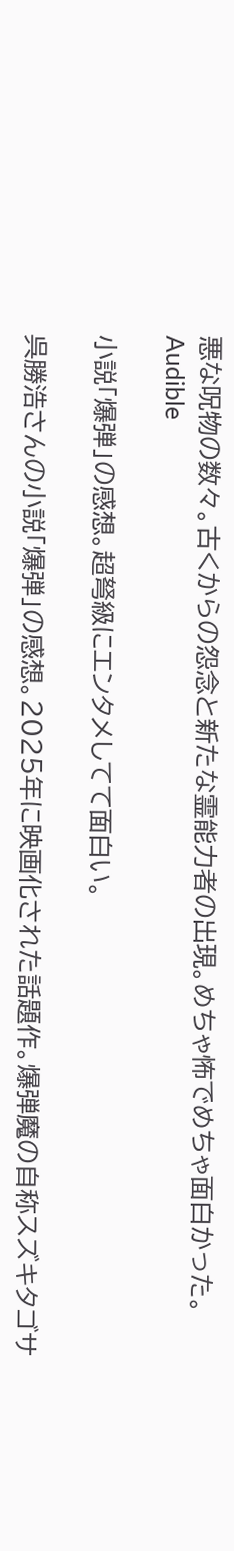悪な呪物の数々。古くからの怨念と新たな霊能力者の出現。めちゃ怖でめちゃ面白かった。
Audible

小説「爆弾」の感想。超弩級にエンタメしてて面白い。

呉勝浩さんの小説「爆弾」の感想。2025年に映画化された話題作。爆弾魔の自称スズキタゴサ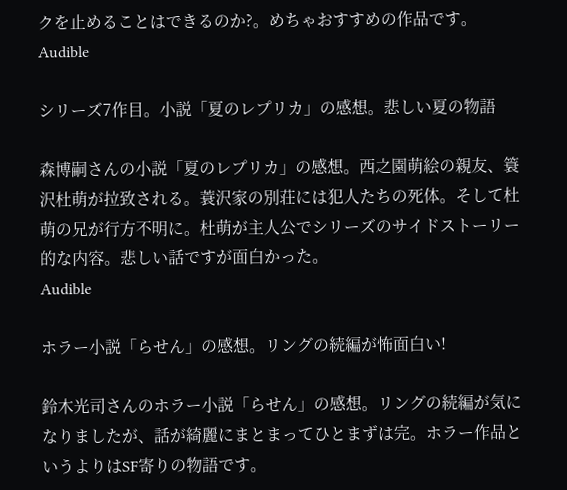クを止めることはできるのか?。めちゃおすすめの作品です。
Audible

シリーズ7作目。小説「夏のレプリカ」の感想。悲しい夏の物語

森博嗣さんの小説「夏のレプリカ」の感想。西之園萌絵の親友、簑沢杜萌が拉致される。蓑沢家の別荘には犯人たちの死体。そして杜萌の兄が行方不明に。杜萌が主人公でシリーズのサイドストーリー的な内容。悲しい話ですが面白かった。
Audible

ホラー小説「らせん」の感想。リングの続編が怖面白い!

鈴木光司さんのホラー小説「らせん」の感想。リングの続編が気になりましたが、話が綺麗にまとまってひとまずは完。ホラー作品というよりはSF寄りの物語です。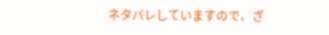ネタバレしていますので、ざ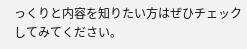っくりと内容を知りたい方はぜひチェックしてみてください。